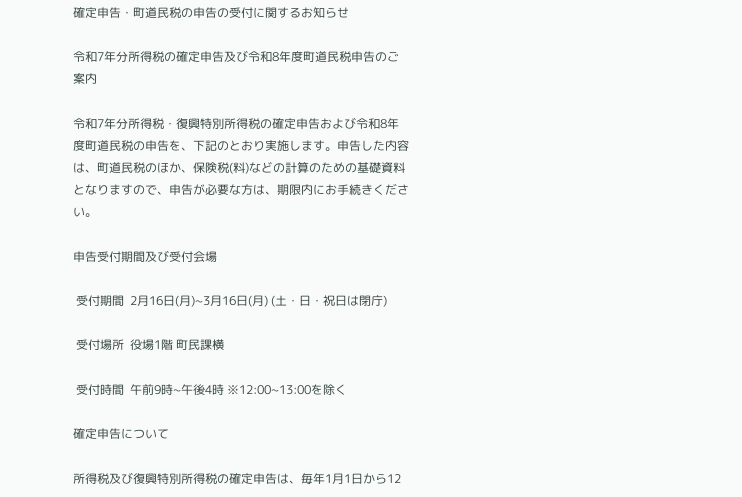確定申告・町道民税の申告の受付に関するお知らせ

令和7年分所得税の確定申告及び令和8年度町道民税申告のご案内

令和7年分所得税・復興特別所得税の確定申告および令和8年度町道民税の申告を、下記のとおり実施します。申告した内容は、町道民税のほか、保険税(料)などの計算のための基礎資料となりますので、申告が必要な方は、期限内にお手続きください。

申告受付期間及び受付会場

 受付期間  2月16日(月)~3月16日(月) (土・日・祝日は閉庁)

 受付場所  役場1階 町民課横

 受付時間  午前9時~午後4時 ※12:00~13:00を除く

確定申告について

所得税及び復興特別所得税の確定申告は、毎年1月1日から12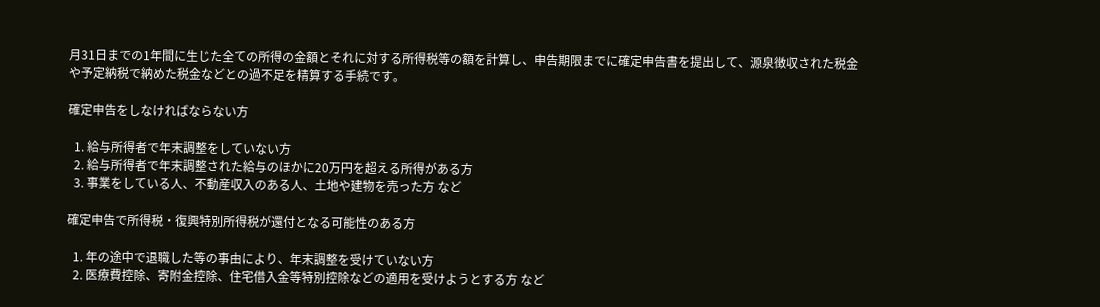月31日までの1年間に生じた全ての所得の金額とそれに対する所得税等の額を計算し、申告期限までに確定申告書を提出して、源泉徴収された税金や予定納税で納めた税金などとの過不足を精算する手続です。

確定申告をしなければならない方

  1. 給与所得者で年末調整をしていない方
  2. 給与所得者で年末調整された給与のほかに20万円を超える所得がある方
  3. 事業をしている人、不動産収入のある人、土地や建物を売った方 など

確定申告で所得税・復興特別所得税が還付となる可能性のある方

  1. 年の途中で退職した等の事由により、年末調整を受けていない方
  2. 医療費控除、寄附金控除、住宅借入金等特別控除などの適用を受けようとする方 など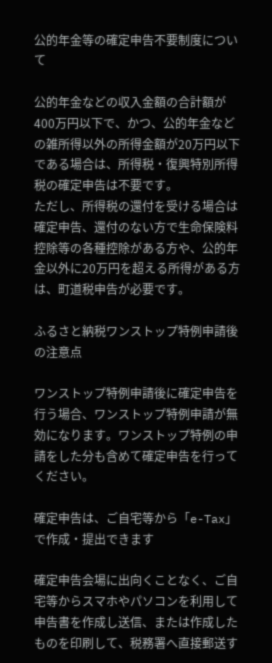公的年金等の確定申告不要制度について

公的年金などの収入金額の合計額が400万円以下で、かつ、公的年金などの雑所得以外の所得金額が20万円以下である場合は、所得税・復興特別所得税の確定申告は不要です。
ただし、所得税の還付を受ける場合は確定申告、還付のない方で生命保険料控除等の各種控除がある方や、公的年金以外に20万円を超える所得がある方は、町道税申告が必要です。

ふるさと納税ワンストップ特例申請後の注意点

ワンストップ特例申請後に確定申告を行う場合、ワンストップ特例申請が無効になります。ワンストップ特例の申請をした分も含めて確定申告を行ってください。

確定申告は、ご自宅等から「e-Tax」で作成・提出できます

確定申告会場に出向くことなく、ご自宅等からスマホやパソコンを利用して申告書を作成し送信、または作成したものを印刷して、税務署へ直接郵送す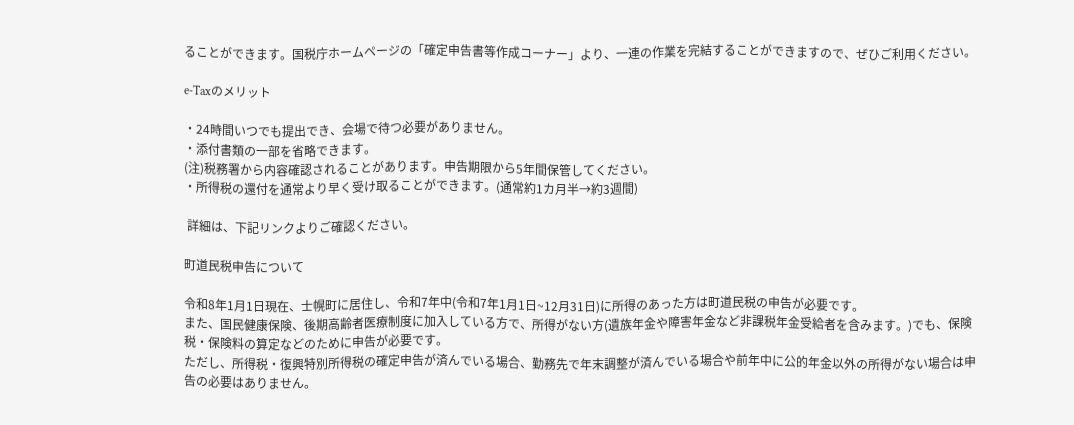ることができます。国税庁ホームページの「確定申告書等作成コーナー」より、一連の作業を完結することができますので、ぜひご利用ください。

e-Taxのメリット

・24時間いつでも提出でき、会場で待つ必要がありません。
・添付書類の一部を省略できます。
(注)税務署から内容確認されることがあります。申告期限から5年間保管してください。
・所得税の還付を通常より早く受け取ることができます。(通常約1カ月半→約3週間)

 詳細は、下記リンクよりご確認ください。

町道民税申告について

令和8年1月1日現在、士幌町に居住し、令和7年中(令和7年1月1日~12月31日)に所得のあった方は町道民税の申告が必要です。
また、国民健康保険、後期高齢者医療制度に加入している方で、所得がない方(遺族年金や障害年金など非課税年金受給者を含みます。)でも、保険税・保険料の算定などのために申告が必要です。
ただし、所得税・復興特別所得税の確定申告が済んでいる場合、勤務先で年末調整が済んでいる場合や前年中に公的年金以外の所得がない場合は申告の必要はありません。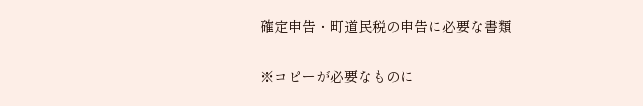確定申告・町道民税の申告に必要な書類

※コピーが必要なものに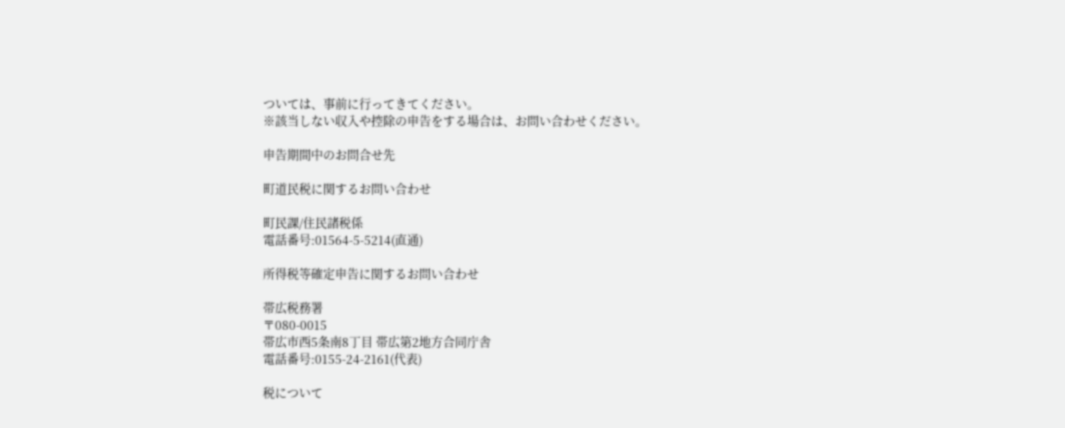ついては、事前に行ってきてください。
※該当しない収入や控除の申告をする場合は、お問い合わせください。

申告期間中のお問合せ先

町道民税に関するお問い合わせ

町民課/住民諸税係
電話番号:01564-5-5214(直通)

所得税等確定申告に関するお問い合わせ

帯広税務署
〒080-0015
帯広市西5条南8丁目 帯広第2地方合同庁舎
電話番号:0155-24-2161(代表)

税について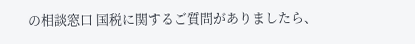の相談窓口 国税に関するご質問がありましたら、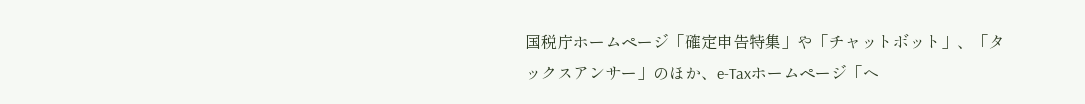国税庁ホームページ「確定申告特集」や「チャットボット」、「タックスアンサー」のほか、e-Taxホームページ「ヘ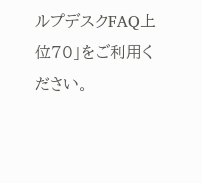ルプデスクFAQ上位70」をご利用ください。